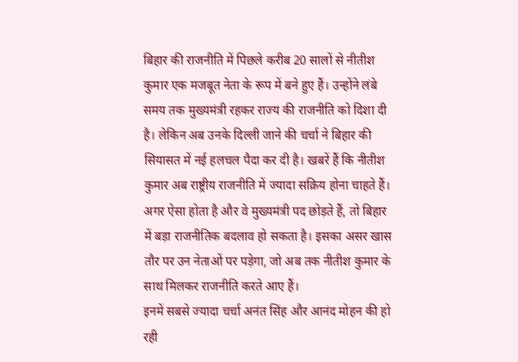बिहार की राजनीति में पिछले करीब 20 सालों से नीतीश कुमार एक मजबूत नेता के रूप में बने हुए हैं। उन्होंने लंबे समय तक मुख्यमंत्री रहकर राज्य की राजनीति को दिशा दी है। लेकिन अब उनके दिल्ली जाने की चर्चा ने बिहार की सियासत में नई हलचल पैदा कर दी है। खबरें हैं कि नीतीश कुमार अब राष्ट्रीय राजनीति में ज्यादा सक्रिय होना चाहते हैं। अगर ऐसा होता है और वे मुख्यमंत्री पद छोड़ते हैं, तो बिहार में बड़ा राजनीतिक बदलाव हो सकता है। इसका असर खास तौर पर उन नेताओं पर पड़ेगा, जो अब तक नीतीश कुमार के साथ मिलकर राजनीति करते आए हैं।
इनमें सबसे ज्यादा चर्चा अनंत सिंह और आनंद मोहन की हो रही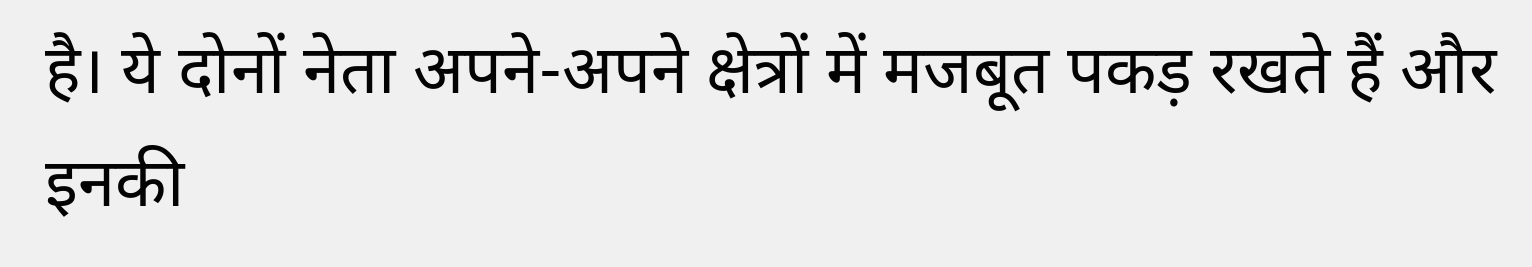है। ये दोनों नेता अपने-अपने क्षेत्रों में मजबूत पकड़ रखते हैं और इनकी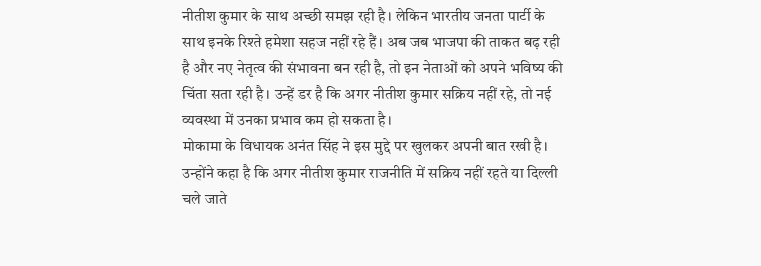नीतीश कुमार के साथ अच्छी समझ रही है। लेकिन भारतीय जनता पार्टी के साथ इनके रिश्ते हमेशा सहज नहीं रहे हैं। अब जब भाजपा की ताकत बढ़ रही है और नए नेतृत्व की संभावना बन रही है, तो इन नेताओं को अपने भविष्य की चिंता सता रही है। उन्हें डर है कि अगर नीतीश कुमार सक्रिय नहीं रहे, तो नई व्यवस्था में उनका प्रभाव कम हो सकता है।
मोकामा के विधायक अनंत सिंह ने इस मुद्दे पर खुलकर अपनी बात रखी है। उन्होंने कहा है कि अगर नीतीश कुमार राजनीति में सक्रिय नहीं रहते या दिल्ली चले जाते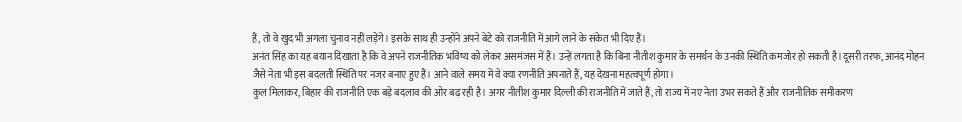हैं, तो वे खुद भी अगला चुनाव नहीं लड़ेंगे। इसके साथ ही उन्होंने अपने बेटे को राजनीति में आगे लाने के संकेत भी दिए हैं।
अनंत सिंह का यह बयान दिखाता है कि वे अपने राजनीतिक भविष्य को लेकर असमंजस में हैं। उन्हें लगता है कि बिना नीतीश कुमार के समर्थन के उनकी स्थिति कमजोर हो सकती है।दूसरी तरफ, आनंद मोहन जैसे नेता भी इस बदलती स्थिति पर नजर बनाए हुए हैं। आने वाले समय में वे क्या रणनीति अपनाते हैं, यह देखना महत्वपूर्ण होगा।
कुल मिलाकर, बिहार की राजनीति एक बड़े बदलाव की ओर बढ़ रही है। अगर नीतीश कुमार दिल्ली की राजनीति में जाते हैं, तो राज्य में नए नेता उभर सकते हैं और राजनीतिक समीकरण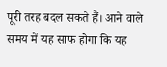पूरी तरह बदल सकते हैं। आने वाले समय में यह साफ होगा कि यह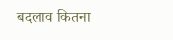बदलाव कितना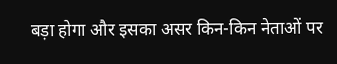बड़ा होगा और इसका असर किन-किन नेताओं पर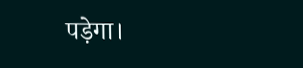पड़ेगा।